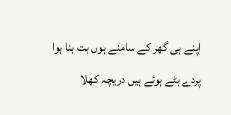اپنے ہی گھر کے سامنے ہوں بت بنا ہوا
پردے ہٹے ہوئے ہیں دریچہ کھلا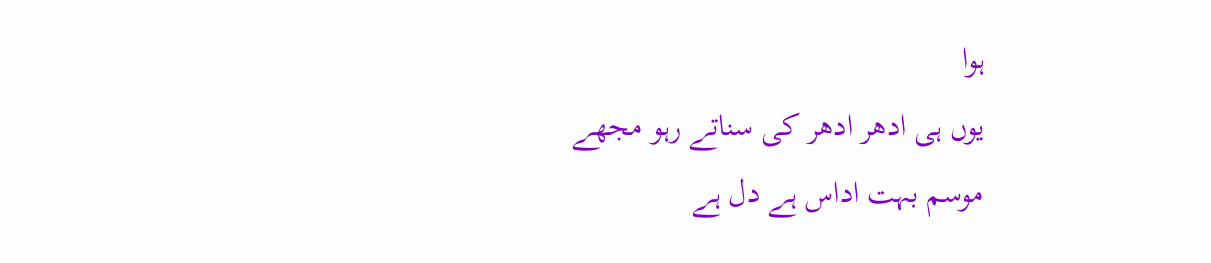ہوا
یوں ہی ادھر ادھر کی سناتے رہو مجھے
موسم بہت اداس ہے دل ہے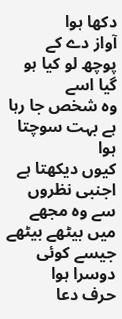دکھا ہوا
آواز دے کے پوچھ لو کیا ہو گیا اسے
وہ شخص جا رہا ہے بہت سوچتا ہوا
کیوں دیکھتا ہے اجنبی نظروں سے وہ مجھے
میں بیٹھے بیٹھے جیسے کوئی دوسرا ہوا
حرف دعا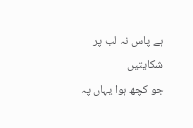ہے پاس نہ لب پر شکایتیں
جو کچھ ہوا یہاں پہ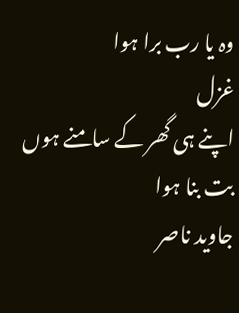وہ یا رب برا ہوا
غزل
اپنے ہی گھر کے سامنے ہوں بت بنا ہوا
جاوید ناصر